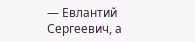— Евлантий Сергеевич, а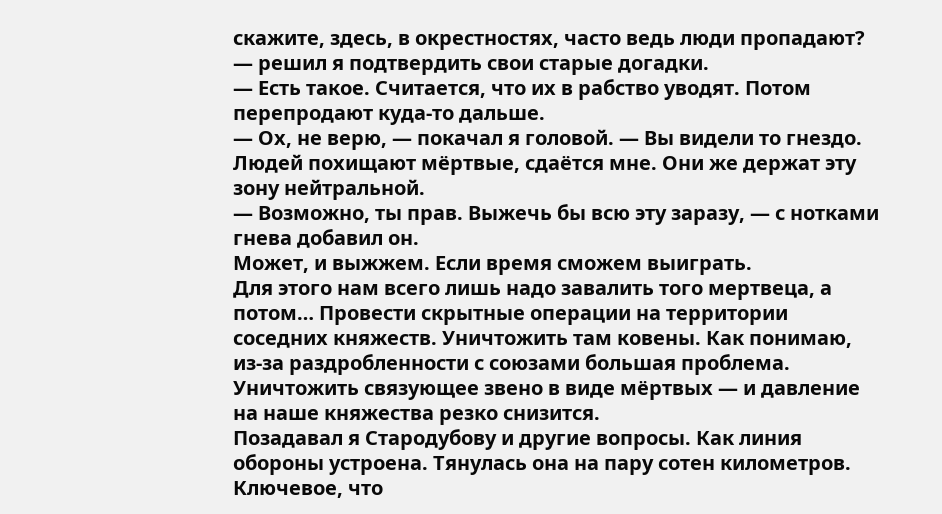скажите, здесь, в окрестностях, часто ведь люди пропадают? — решил я подтвердить свои старые догадки.
— Есть такое. Считается, что их в рабство уводят. Потом перепродают куда-то дальше.
— Ох, не верю, — покачал я головой. — Вы видели то гнездо. Людей похищают мёртвые, сдаётся мне. Они же держат эту зону нейтральной.
— Возможно, ты прав. Выжечь бы всю эту заразу, — с нотками гнева добавил он.
Может, и выжжем. Если время сможем выиграть.
Для этого нам всего лишь надо завалить того мертвеца, а потом… Провести скрытные операции на территории соседних княжеств. Уничтожить там ковены. Как понимаю, из-за раздробленности с союзами большая проблема. Уничтожить связующее звено в виде мёртвых — и давление на наше княжества резко снизится.
Позадавал я Стародубову и другие вопросы. Как линия обороны устроена. Тянулась она на пару сотен километров. Ключевое, что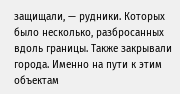защищали, — рудники. Которых было несколько, разбросанных вдоль границы. Также закрывали города. Именно на пути к этим объектам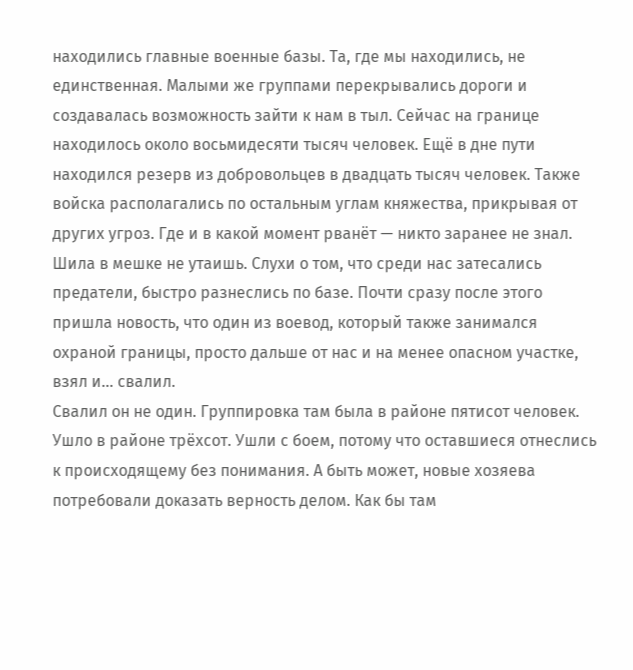находились главные военные базы. Та, где мы находились, не единственная. Малыми же группами перекрывались дороги и создавалась возможность зайти к нам в тыл. Сейчас на границе находилось около восьмидесяти тысяч человек. Ещё в дне пути находился резерв из добровольцев в двадцать тысяч человек. Также войска располагались по остальным углам княжества, прикрывая от других угроз. Где и в какой момент рванёт — никто заранее не знал.
Шила в мешке не утаишь. Слухи о том, что среди нас затесались предатели, быстро разнеслись по базе. Почти сразу после этого пришла новость, что один из воевод, который также занимался охраной границы, просто дальше от нас и на менее опасном участке, взял и… свалил.
Свалил он не один. Группировка там была в районе пятисот человек. Ушло в районе трёхсот. Ушли с боем, потому что оставшиеся отнеслись к происходящему без понимания. А быть может, новые хозяева потребовали доказать верность делом. Как бы там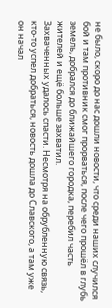не было, скоро до нас дошли новости, что среди наших случился бой и там противник смог прорваться, после чего прошёл в глубь земель, добрался до ближайшего городка, перебил часть жителей и ещё больше захватил.
Захваченных удалось спасти. Несмотря на обрубленную связь, кто-то успел добраться, новость дошла до Славского, а там уже он начал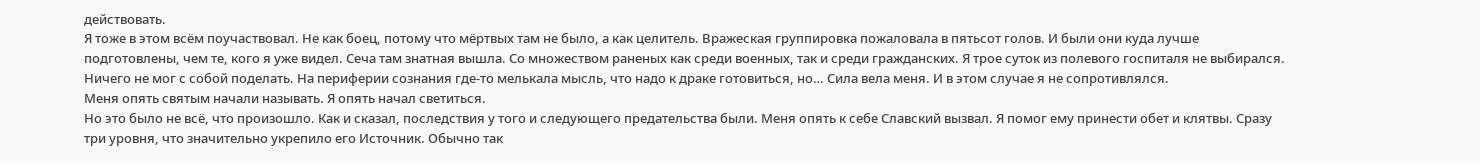действовать.
Я тоже в этом всём поучаствовал. Не как боец, потому что мёртвых там не было, а как целитель. Вражеская группировка пожаловала в пятьсот голов. И были они куда лучше подготовлены, чем те, кого я уже видел. Сеча там знатная вышла. Со множеством раненых как среди военных, так и среди гражданских. Я трое суток из полевого госпиталя не выбирался. Ничего не мог с собой поделать. На периферии сознания где-то мелькала мысль, что надо к драке готовиться, но… Сила вела меня. И в этом случае я не сопротивлялся.
Меня опять святым начали называть. Я опять начал светиться.
Но это было не всё, что произошло. Как и сказал, последствия у того и следующего предательства были. Меня опять к себе Славский вызвал. Я помог ему принести обет и клятвы. Сразу три уровня, что значительно укрепило его Источник. Обычно так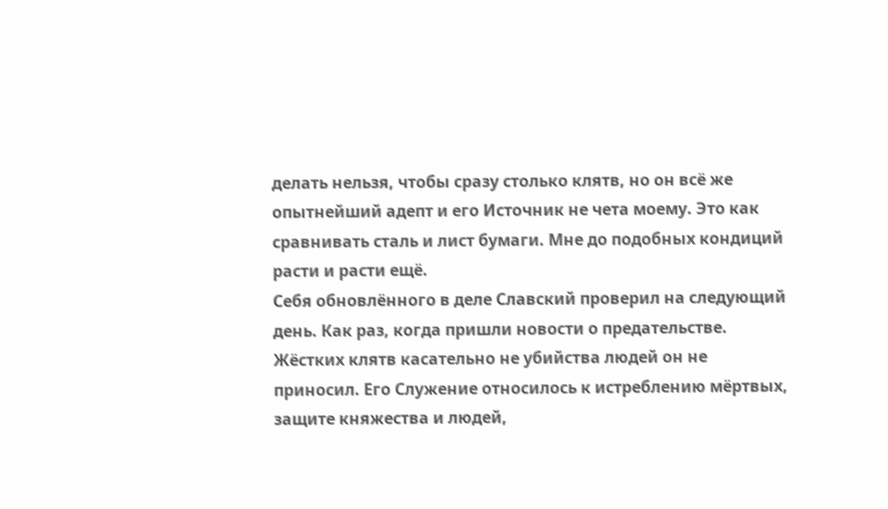делать нельзя, чтобы сразу столько клятв, но он всё же опытнейший адепт и его Источник не чета моему. Это как сравнивать сталь и лист бумаги. Мне до подобных кондиций расти и расти ещё.
Себя обновлённого в деле Славский проверил на следующий день. Как раз, когда пришли новости о предательстве. Жёстких клятв касательно не убийства людей он не приносил. Его Служение относилось к истреблению мёртвых, защите княжества и людей,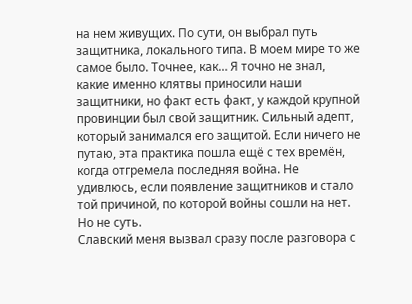на нем живущих. По сути, он выбрал путь защитника, локального типа. В моем мире то же самое было. Точнее, как… Я точно не знал, какие именно клятвы приносили наши защитники, но факт есть факт, у каждой крупной провинции был свой защитник. Сильный адепт, который занимался его защитой. Если ничего не путаю, эта практика пошла ещё с тех времён, когда отгремела последняя война. Не удивлюсь, если появление защитников и стало той причиной, по которой войны сошли на нет.
Но не суть.
Славский меня вызвал сразу после разговора с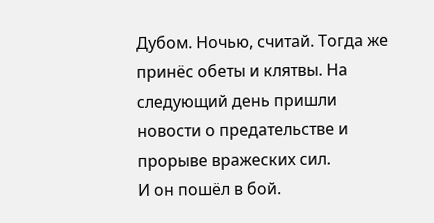Дубом. Ночью, считай. Тогда же принёс обеты и клятвы. На следующий день пришли новости о предательстве и прорыве вражеских сил.
И он пошёл в бой.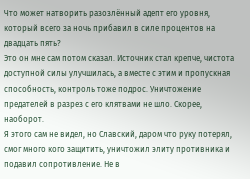Что может натворить разозлённый адепт его уровня, который всего за ночь прибавил в силе процентов на двадцать пять?
Это он мне сам потом сказал. Источник стал крепче, чистота доступной силы улучшилась, а вместе с этим и пропускная способность, контроль тоже подрос. Уничтожение предателей в разрез с его клятвами не шло. Скорее, наоборот.
Я этого сам не видел, но Славский, даром что руку потерял, смог много кого защитить, уничтожил элиту противника и подавил сопротивление. Не в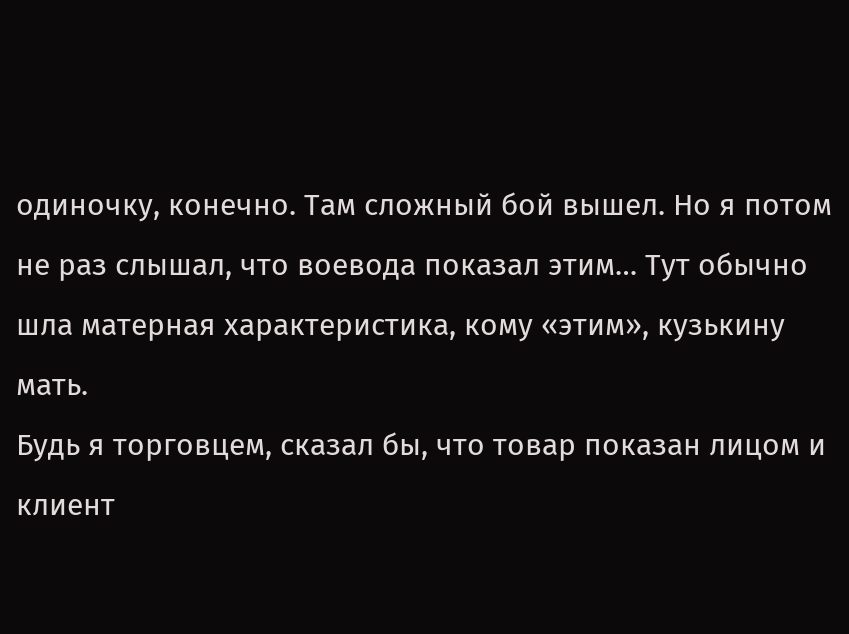одиночку, конечно. Там сложный бой вышел. Но я потом не раз слышал, что воевода показал этим… Тут обычно шла матерная характеристика, кому «этим», кузькину мать.
Будь я торговцем, сказал бы, что товар показан лицом и клиент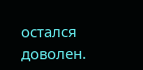остался доволен.